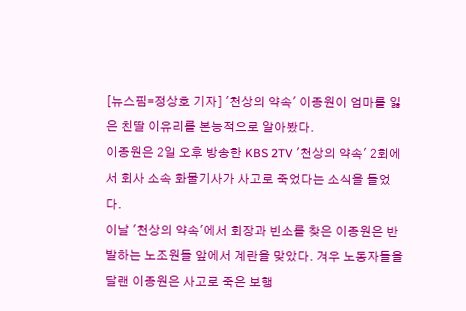[뉴스핌=정상호 기자] '천상의 약속' 이종원이 엄마를 잃은 친딸 이유리를 본능적으로 알아봤다.
이종원은 2일 오후 방송한 KBS 2TV '천상의 약속' 2회에서 회사 소속 화물기사가 사고로 죽었다는 소식을 들었다.
이날 '천상의 약속'에서 회장과 빈소를 찾은 이종원은 반발하는 노조원들 앞에서 계란을 맞았다. 겨우 노동자들을 달랜 이종원은 사고로 죽은 보행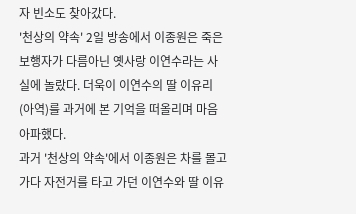자 빈소도 찾아갔다.
'천상의 약속' 2일 방송에서 이종원은 죽은 보행자가 다름아닌 옛사랑 이연수라는 사실에 놀랐다. 더욱이 이연수의 딸 이유리(아역)를 과거에 본 기억을 떠올리며 마음 아파했다.
과거 '천상의 약속'에서 이종원은 차를 몰고 가다 자전거를 타고 가던 이연수와 딸 이유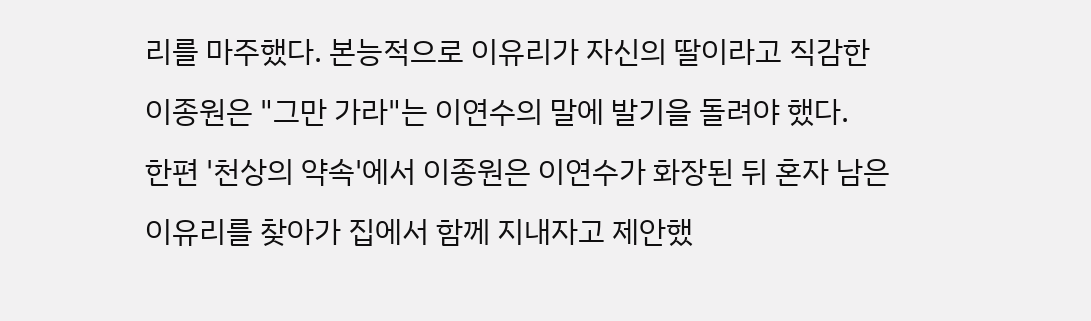리를 마주했다. 본능적으로 이유리가 자신의 딸이라고 직감한 이종원은 "그만 가라"는 이연수의 말에 발기을 돌려야 했다.
한편 '천상의 약속'에서 이종원은 이연수가 화장된 뒤 혼자 남은 이유리를 찾아가 집에서 함께 지내자고 제안했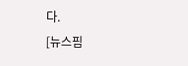다.
[뉴스핌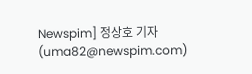Newspim] 정상호 기자 (uma82@newspim.com)